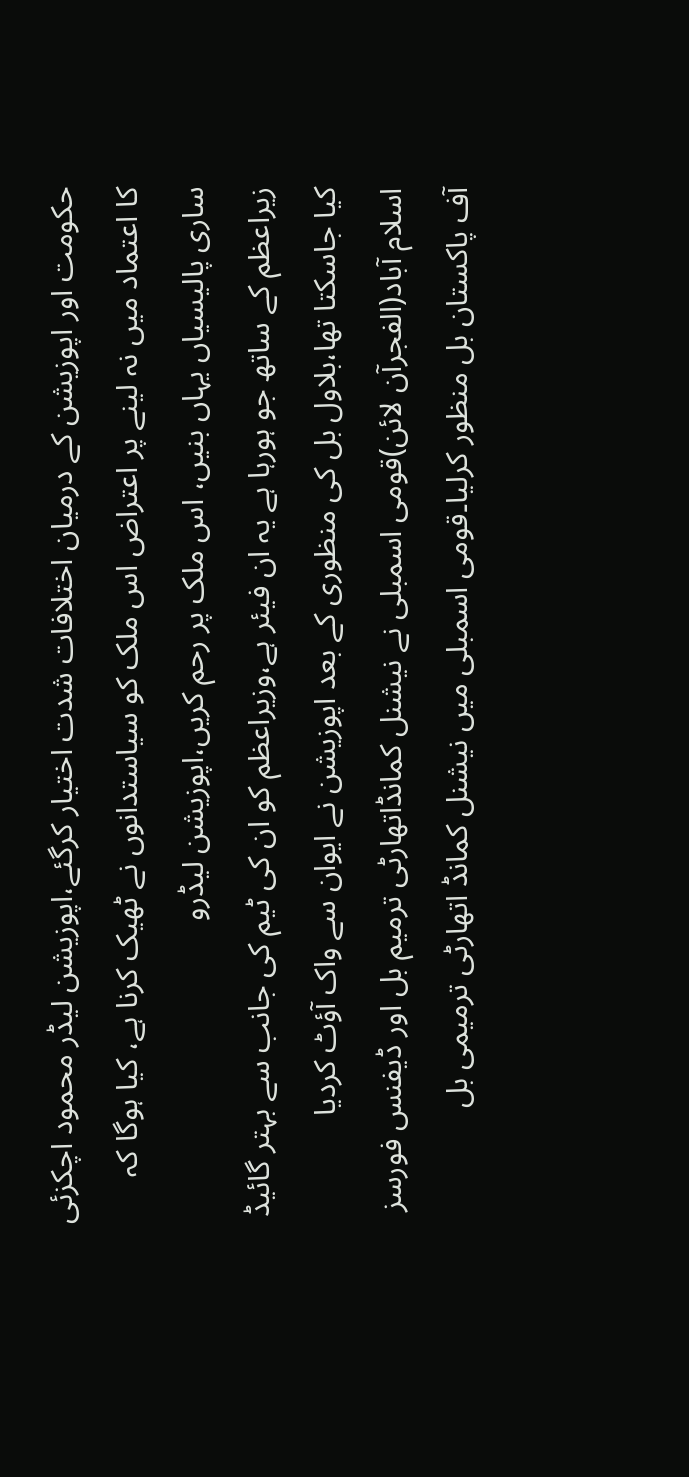حکومت اور اپوزیشن کے درمیان اختلافات شدت اختیار کرگئے،اپوزیشن لیڈر محمود اچکزئی کا اعتماد میں نہ لینے پر اعتراض اس ملک کو سیاستدانوں نے ٹھیک کرنا ہے، کیا ہوگا کہ ساری پالیسیاں یہاں بنیں، اس ملک پر رحم کریں،اپوزیشن لیڈرو
زیراعظم کے ساتھ جو ہورہا ہے یہ ان فیئر ہے،وزیراعظم کو ان کی ٹیم کی جانب سے بہتر گائیڈ کیا جاسکتا تھا،بلاول بل کی منظوری کے بعد اپوزیشن نے ایوان سے واک آؤٹ کردیا
اسلام آباد(الفجرآن لائن)قومی اسمبلی نے نیشنل کمانڈاتھارٹی ترمیم بل اور ڈیفنس فورسز آف پاکستان بل منظور کرلیا۔قومی اسمبلی میں نیشنل کمانڈ اتھارٹی ترمیمی بل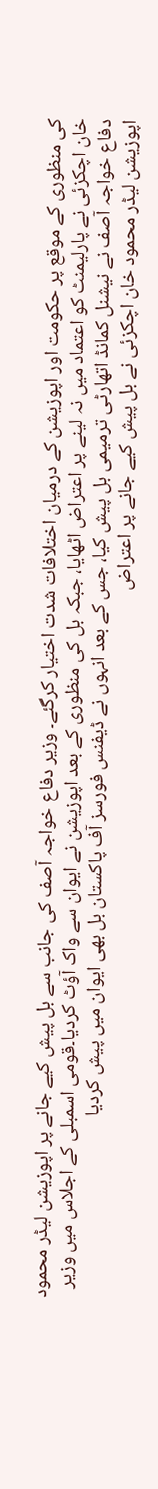کی منظوری کے موقع پر حکومت اور اپوزیشن کے درمیان اختلافات شدت اختیار کرگئے۔ وزیر دفاع خواجہ آصف کی جانب سے بل پیش کیے جانے پر اپوزیشن لیڈر محمود خان اچکزئی نے پارلیمنٹ کو اعتماد میں نہ لینے پر اعتراض اٹھایا، جبکہ بل کی منظوری کے بعد اپوزیشن نے ایوان سے واک آؤٹ کردیا۔قومی اسمبلی کے اجلاس میں وزیر دفاع خواجہ آصف نے نیشنل کمانڈ اتھارٹی ترمیمی بل پیش کیا، جس کے بعد انہوں نے ڈیفنس فورسز آف پاکستان بل بھی ایوان میں پیش کردیا
اپوزیشن لیڈر محمود خان اچکزئی نے بل پیش کیے جانے پر اعتراض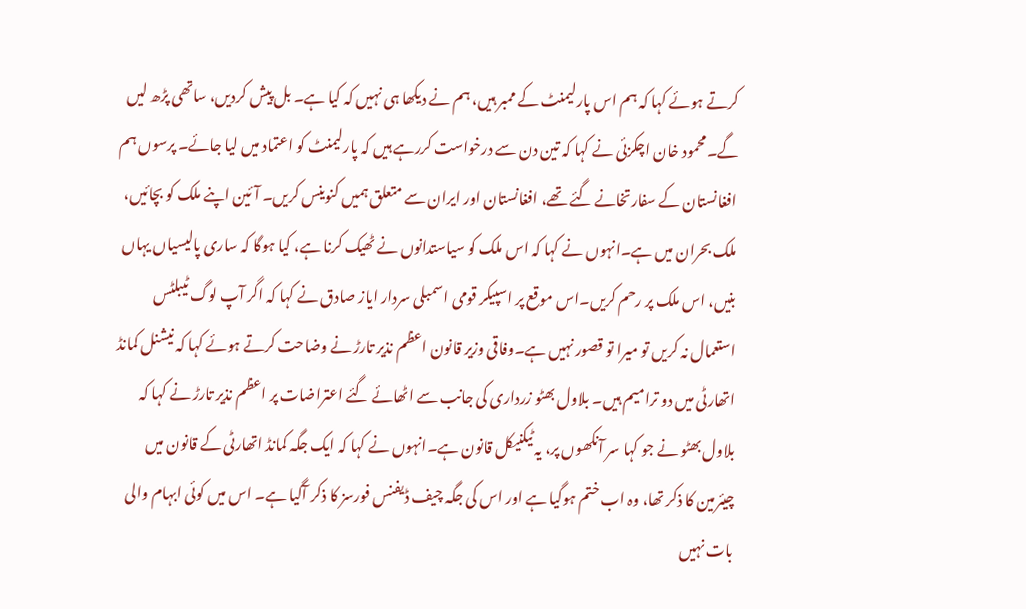کرتے ہوئے کہا کہ ہم اس پارلیمنٹ کے ممبر ہیں، ہم نے دیکھا ہی نہیں کہ کیا ہے۔ بل پیش کردیں، ساتھی پڑھ لیں گے۔محمود خان اچکزئی نے کہا کہ تین دن سے درخواست کررہے ہیں کہ پارلیمنٹ کو اعتماد میں لیا جائے۔ پرسوں ہم افغانستان کے سفارتخانے گئے تھے، افغانستان اور ایران سے متعلق ہمیں کنوینس کریں۔ آئین اپنے ملک کو بچائیں، ملک بحران میں ہے۔انہوں نے کہا کہ اس ملک کو سیاستدانوں نے ٹھیک کرنا ہے، کیا ہوگا کہ ساری پالیسیاں یہاں بنیں، اس ملک پر رحم کریں۔اس موقع پر اسپیکر قومی اسمبلی سردار ایاز صادق نے کہا کہ اگر آپ لوگ ٹیبلٹس استعمال نہ کریں تو میرا تو قصور نہیں ہے۔وفاقی وزیر قانون اعظم نذیر تارڑ نے وضاحت کرتے ہوئے کہا کہ نیشنل کمانڈ اتھارٹی میں دو ترامیم ہیں۔ بلاول بھٹو زرداری کی جانب سے اٹھائے گئے اعتراضات پر اعظم نذیر تارڑ نے کہا کہ بلاول بھٹو نے جو کہا سر آنکھوں پر، یہ ٹیکنیکل قانون ہے۔انہوں نے کہا کہ ایک جگہ کمانڈ اتھارٹی کے قانون میں چیئرمین کا ذکر تھا، وہ اب ختم ہوگیا ہے اور اس کی جگہ چیف ڈیفنس فورسز کا ذکر آگیا ہے۔ اس میں کوئی ابہام والی بات نہیں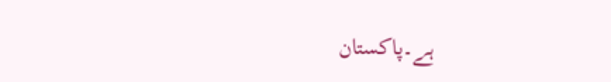ہے۔پاکستان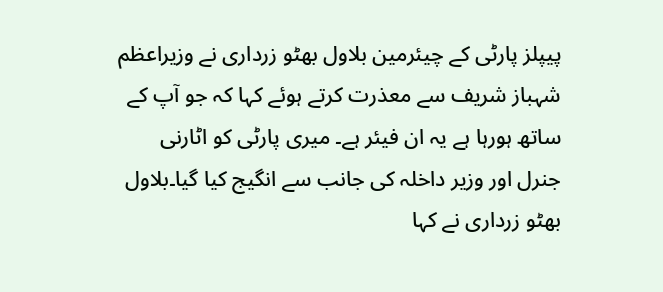پیپلز پارٹی کے چیئرمین بلاول بھٹو زرداری نے وزیراعظم شہباز شریف سے معذرت کرتے ہوئے کہا کہ جو آپ کے ساتھ ہورہا ہے یہ ان فیئر ہے۔ میری پارٹی کو اٹارنی جنرل اور وزیر داخلہ کی جانب سے انگیج کیا گیا۔بلاول بھٹو زرداری نے کہا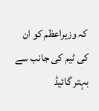کہ وزیراعظم کو ان کی ٹیم کی جانب سے بہتر گائیڈ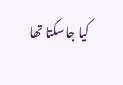کیا جاسکتا تھا